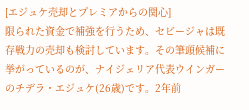[エジュケ売却とプレミアからの関心]
限られた資金で補強を行うため、セビージャは既存戦力の売却も検討しています。その筆頭候補に挙がっているのが、ナイジェリア代表ウインガーのチデラ・エジュケ(26歳)です。2年前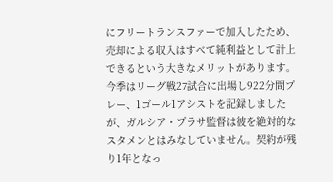にフリートランスファーで加入したため、売却による収入はすべて純利益として計上できるという大きなメリットがあります。今季はリーグ戦27試合に出場し922分間プレー、1ゴール1アシストを記録しましたが、ガルシア・プラサ監督は彼を絶対的なスタメンとはみなしていません。契約が残り1年となっ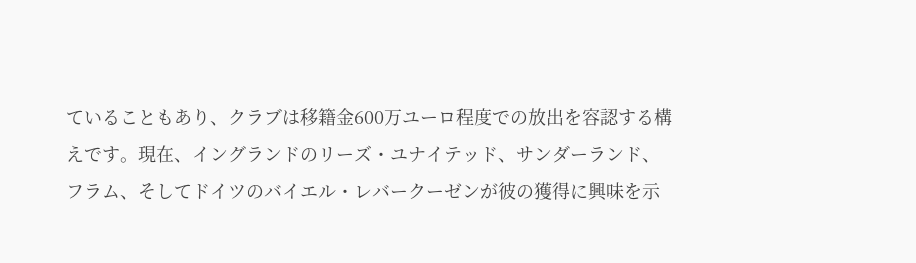ていることもあり、クラブは移籍金600万ユーロ程度での放出を容認する構えです。現在、イングランドのリーズ・ユナイテッド、サンダーランド、フラム、そしてドイツのバイエル・レバークーゼンが彼の獲得に興味を示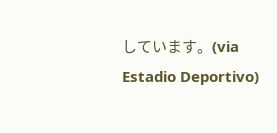しています。(via Estadio Deportivo)